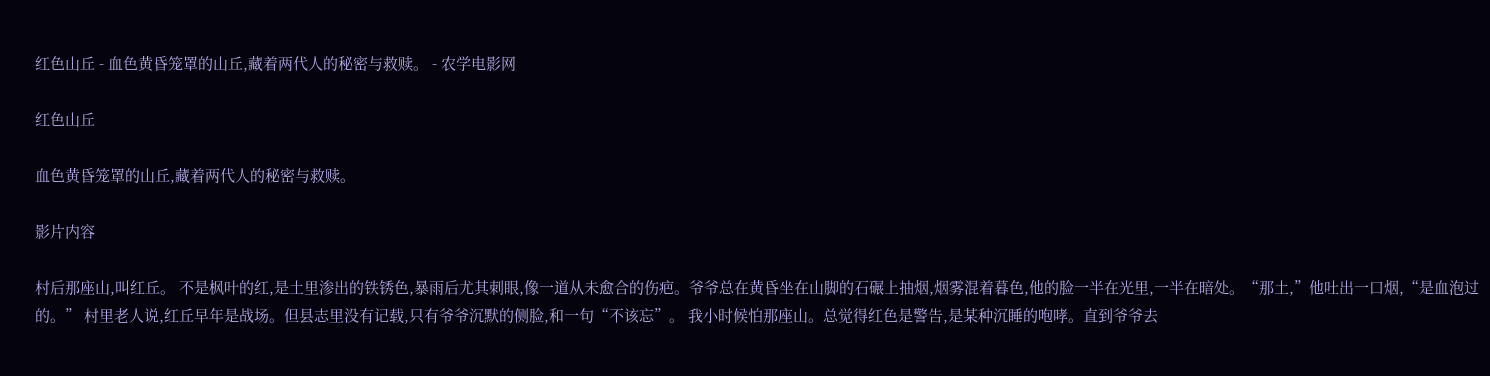红色山丘 - 血色黄昏笼罩的山丘,藏着两代人的秘密与救赎。 - 农学电影网

红色山丘

血色黄昏笼罩的山丘,藏着两代人的秘密与救赎。

影片内容

村后那座山,叫红丘。 不是枫叶的红,是土里渗出的铁锈色,暴雨后尤其刺眼,像一道从未愈合的伤疤。爷爷总在黄昏坐在山脚的石碾上抽烟,烟雾混着暮色,他的脸一半在光里,一半在暗处。“那土,”他吐出一口烟,“是血泡过的。” 村里老人说,红丘早年是战场。但县志里没有记载,只有爷爷沉默的侧脸,和一句“不该忘”。 我小时候怕那座山。总觉得红色是警告,是某种沉睡的咆哮。直到爷爷去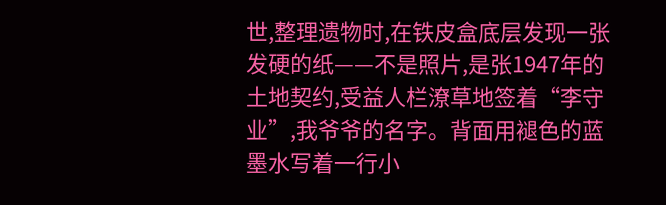世,整理遗物时,在铁皮盒底层发现一张发硬的纸——不是照片,是张1947年的土地契约,受益人栏潦草地签着“李守业”,我爷爷的名字。背面用褪色的蓝墨水写着一行小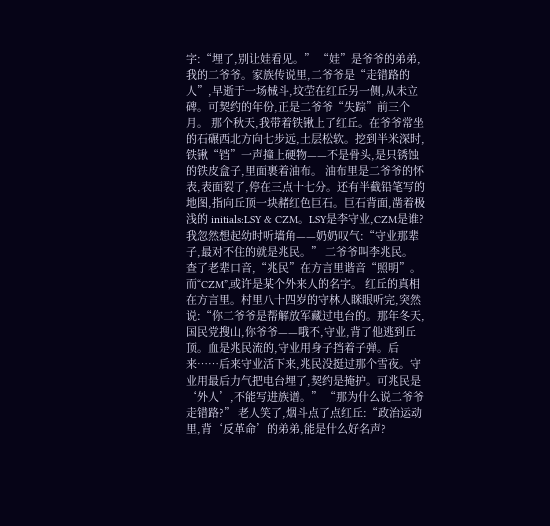字:“埋了,别让娃看见。” “娃”是爷爷的弟弟,我的二爷爷。家族传说里,二爷爷是“走错路的人”,早逝于一场械斗,坟茔在红丘另一侧,从未立碑。可契约的年份,正是二爷爷“失踪”前三个月。 那个秋天,我带着铁锹上了红丘。在爷爷常坐的石碾西北方向七步远,土层松软。挖到半米深时,铁锹“铛”一声撞上硬物——不是骨头,是只锈蚀的铁皮盒子,里面裹着油布。 油布里是二爷爷的怀表,表面裂了,停在三点十七分。还有半截铅笔写的地图,指向丘顶一块赭红色巨石。巨石背面,凿着极浅的 initials:LSY & CZM。LSY是李守业,CZM是谁? 我忽然想起幼时听墙角——奶奶叹气:“守业那辈子,最对不住的就是兆民。” 二爷爷叫李兆民。 查了老辈口音,“兆民”在方言里谐音“照明”。而“CZM”,或许是某个外来人的名字。 红丘的真相在方言里。村里八十四岁的守林人眯眼听完,突然说:“你二爷爷是帮解放军藏过电台的。那年冬天,国民党搜山,你爷爷——哦不,守业,背了他逃到丘顶。血是兆民流的,守业用身子挡着子弹。后来……后来守业活下来,兆民没挺过那个雪夜。守业用最后力气把电台埋了,契约是掩护。可兆民是‘外人’,不能写进族谱。” “那为什么说二爷爷走错路?” 老人笑了,烟斗点了点红丘:“政治运动里,背‘反革命’的弟弟,能是什么好名声?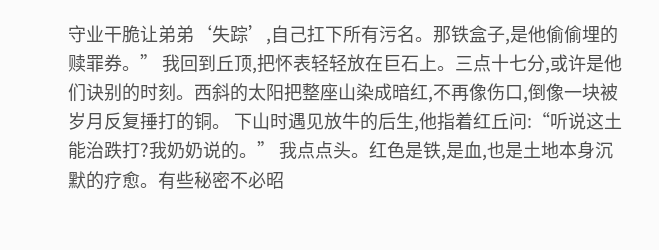守业干脆让弟弟‘失踪’,自己扛下所有污名。那铁盒子,是他偷偷埋的赎罪券。” 我回到丘顶,把怀表轻轻放在巨石上。三点十七分,或许是他们诀别的时刻。西斜的太阳把整座山染成暗红,不再像伤口,倒像一块被岁月反复捶打的铜。 下山时遇见放牛的后生,他指着红丘问:“听说这土能治跌打?我奶奶说的。” 我点点头。红色是铁,是血,也是土地本身沉默的疗愈。有些秘密不必昭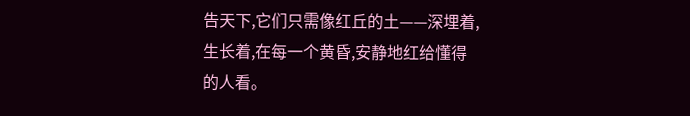告天下,它们只需像红丘的土——深埋着,生长着,在每一个黄昏,安静地红给懂得的人看。